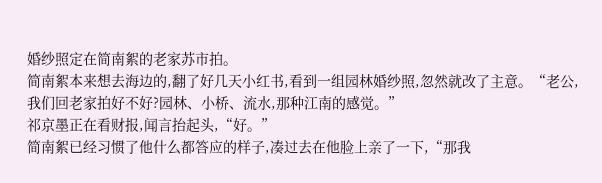婚纱照定在简南絮的老家苏市拍。
简南絮本来想去海边的,翻了好几天小红书,看到一组园林婚纱照,忽然就改了主意。“老公,我们回老家拍好不好?园林、小桥、流水,那种江南的感觉。”
祁京墨正在看财报,闻言抬起头,“好。”
简南絮已经习惯了他什么都答应的样子,凑过去在他脸上亲了一下,“那我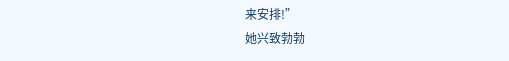来安排!”
她兴致勃勃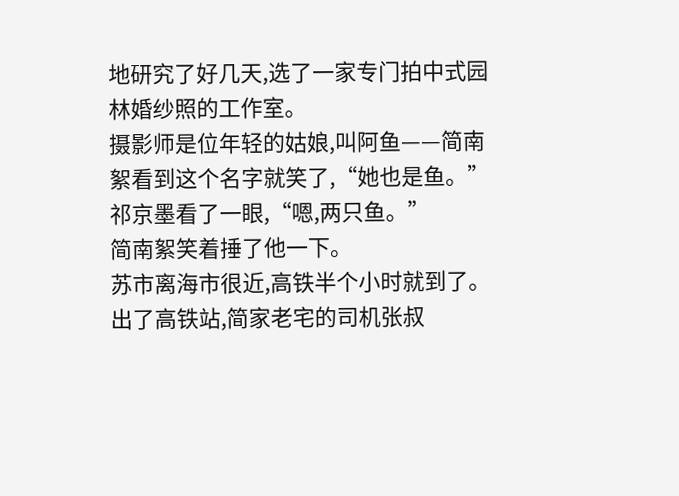地研究了好几天,选了一家专门拍中式园林婚纱照的工作室。
摄影师是位年轻的姑娘,叫阿鱼——简南絮看到这个名字就笑了,“她也是鱼。”
祁京墨看了一眼,“嗯,两只鱼。”
简南絮笑着捶了他一下。
苏市离海市很近,高铁半个小时就到了。
出了高铁站,简家老宅的司机张叔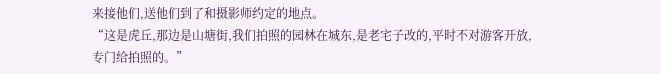来接他们,送他们到了和摄影师约定的地点。
“这是虎丘,那边是山塘街,我们拍照的园林在城东,是老宅子改的,平时不对游客开放,专门给拍照的。”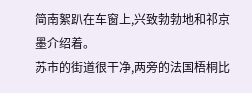简南絮趴在车窗上,兴致勃勃地和祁京墨介绍着。
苏市的街道很干净,两旁的法国梧桐比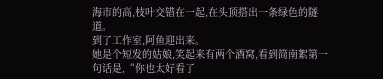海市的高,枝叶交错在一起,在头顶搭出一条绿色的隧道。
到了工作室,阿鱼迎出来。
她是个短发的姑娘,笑起来有两个酒窝,看到简南絮第一句话是,“你也太好看了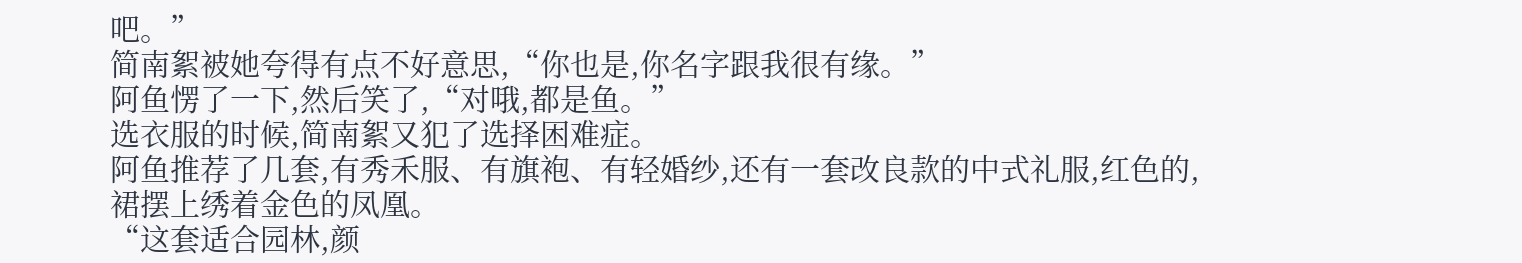吧。”
简南絮被她夸得有点不好意思,“你也是,你名字跟我很有缘。”
阿鱼愣了一下,然后笑了,“对哦,都是鱼。”
选衣服的时候,简南絮又犯了选择困难症。
阿鱼推荐了几套,有秀禾服、有旗袍、有轻婚纱,还有一套改良款的中式礼服,红色的,裙摆上绣着金色的凤凰。
“这套适合园林,颜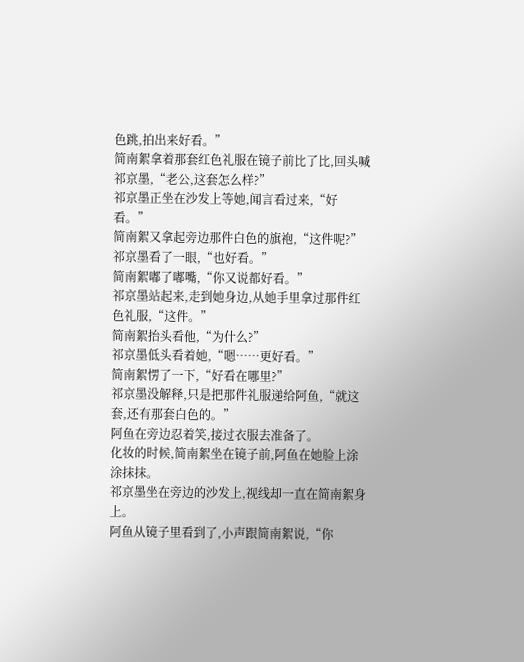色跳,拍出来好看。”
简南絮拿着那套红色礼服在镜子前比了比,回头喊祁京墨,“老公,这套怎么样?”
祁京墨正坐在沙发上等她,闻言看过来,“好看。”
简南絮又拿起旁边那件白色的旗袍,“这件呢?”
祁京墨看了一眼,“也好看。”
简南絮嘟了嘟嘴,“你又说都好看。”
祁京墨站起来,走到她身边,从她手里拿过那件红色礼服,“这件。”
简南絮抬头看他,“为什么?”
祁京墨低头看着她,“嗯……更好看。”
简南絮愣了一下,“好看在哪里?”
祁京墨没解释,只是把那件礼服递给阿鱼,“就这套,还有那套白色的。”
阿鱼在旁边忍着笑,接过衣服去准备了。
化妆的时候,简南絮坐在镜子前,阿鱼在她脸上涂涂抹抹。
祁京墨坐在旁边的沙发上,视线却一直在简南絮身上。
阿鱼从镜子里看到了,小声跟简南絮说,“你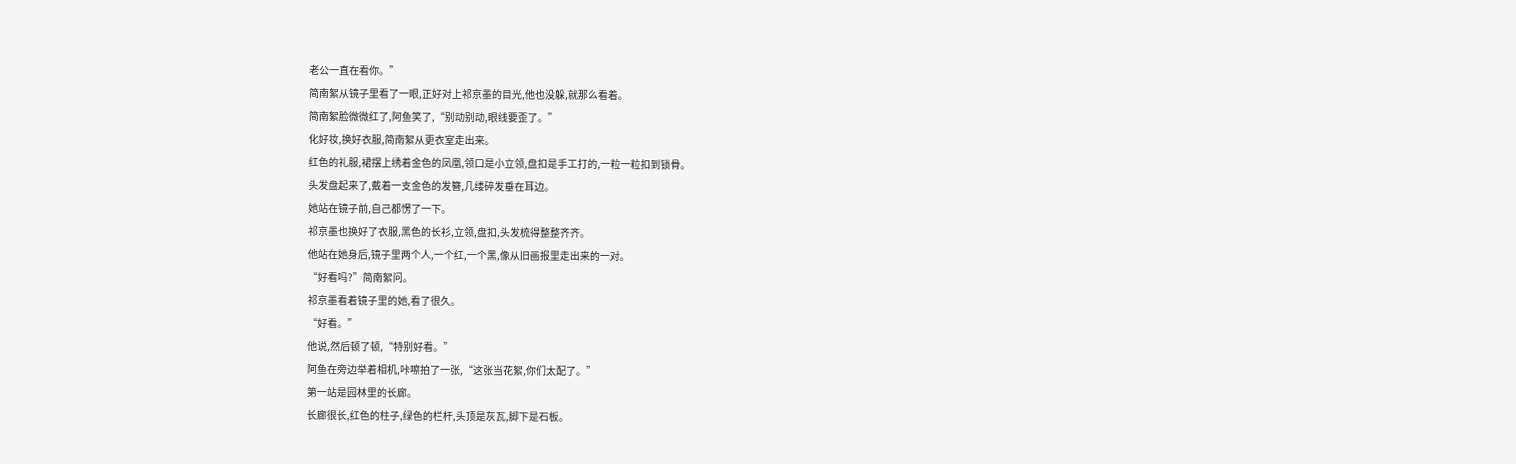老公一直在看你。”
简南絮从镜子里看了一眼,正好对上祁京墨的目光,他也没躲,就那么看着。
简南絮脸微微红了,阿鱼笑了,“别动别动,眼线要歪了。”
化好妆,换好衣服,简南絮从更衣室走出来。
红色的礼服,裙摆上绣着金色的凤凰,领口是小立领,盘扣是手工打的,一粒一粒扣到锁骨。
头发盘起来了,戴着一支金色的发簪,几缕碎发垂在耳边。
她站在镜子前,自己都愣了一下。
祁京墨也换好了衣服,黑色的长衫,立领,盘扣,头发梳得整整齐齐。
他站在她身后,镜子里两个人,一个红,一个黑,像从旧画报里走出来的一对。
“好看吗?”简南絮问。
祁京墨看着镜子里的她,看了很久。
“好看。”
他说,然后顿了顿,“特别好看。”
阿鱼在旁边举着相机,咔嚓拍了一张,“这张当花絮,你们太配了。”
第一站是园林里的长廊。
长廊很长,红色的柱子,绿色的栏杆,头顶是灰瓦,脚下是石板。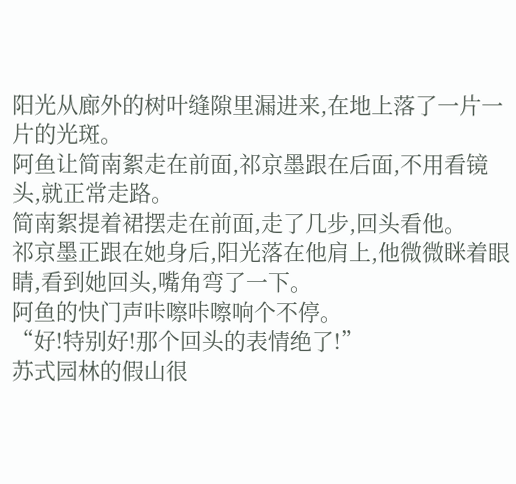阳光从廊外的树叶缝隙里漏进来,在地上落了一片一片的光斑。
阿鱼让简南絮走在前面,祁京墨跟在后面,不用看镜头,就正常走路。
简南絮提着裙摆走在前面,走了几步,回头看他。
祁京墨正跟在她身后,阳光落在他肩上,他微微眯着眼睛,看到她回头,嘴角弯了一下。
阿鱼的快门声咔嚓咔嚓响个不停。
“好!特别好!那个回头的表情绝了!”
苏式园林的假山很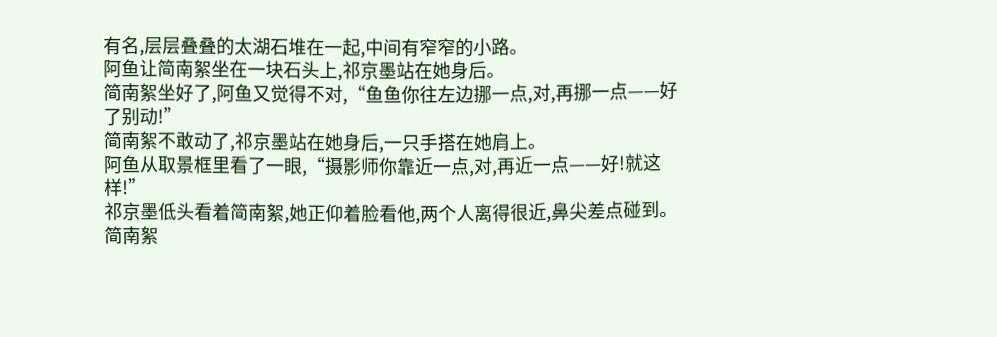有名,层层叠叠的太湖石堆在一起,中间有窄窄的小路。
阿鱼让简南絮坐在一块石头上,祁京墨站在她身后。
简南絮坐好了,阿鱼又觉得不对,“鱼鱼你往左边挪一点,对,再挪一点——好了别动!”
简南絮不敢动了,祁京墨站在她身后,一只手搭在她肩上。
阿鱼从取景框里看了一眼,“摄影师你靠近一点,对,再近一点——好!就这样!”
祁京墨低头看着简南絮,她正仰着脸看他,两个人离得很近,鼻尖差点碰到。
简南絮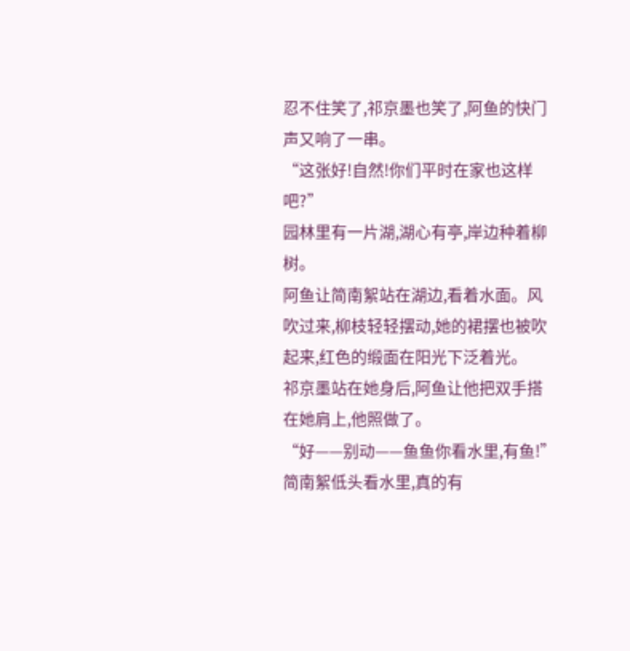忍不住笑了,祁京墨也笑了,阿鱼的快门声又响了一串。
“这张好!自然!你们平时在家也这样吧?”
园林里有一片湖,湖心有亭,岸边种着柳树。
阿鱼让简南絮站在湖边,看着水面。风吹过来,柳枝轻轻摆动,她的裙摆也被吹起来,红色的缎面在阳光下泛着光。
祁京墨站在她身后,阿鱼让他把双手搭在她肩上,他照做了。
“好——别动——鱼鱼你看水里,有鱼!”
简南絮低头看水里,真的有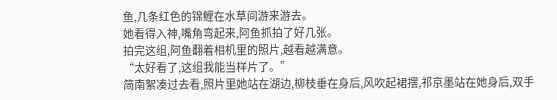鱼,几条红色的锦鲤在水草间游来游去。
她看得入神,嘴角弯起来,阿鱼抓拍了好几张。
拍完这组,阿鱼翻着相机里的照片,越看越满意。
“太好看了,这组我能当样片了。”
简南絮凑过去看,照片里她站在湖边,柳枝垂在身后,风吹起裙摆,祁京墨站在她身后,双手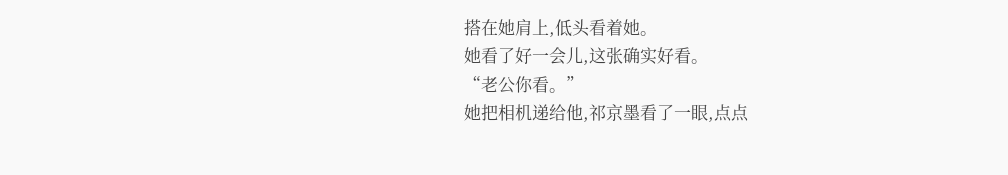搭在她肩上,低头看着她。
她看了好一会儿,这张确实好看。
“老公你看。”
她把相机递给他,祁京墨看了一眼,点点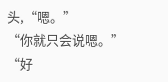头,“嗯。”
“你就只会说嗯。”
“好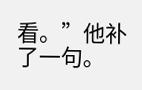看。”他补了一句。